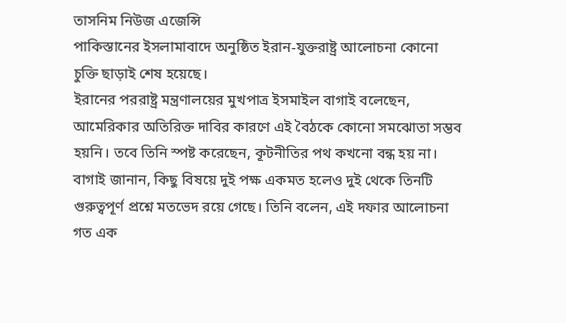তাসনিম নিউজ এজেন্সি
পাকিস্তানের ইসলামাবাদে অনুষ্ঠিত ইরান-যুক্তরাষ্ট্র আলোচনা কোনো চুক্তি ছাড়াই শেষ হয়েছে।
ইরানের পররাষ্ট্র মন্ত্রণালয়ের মুখপাত্র ইসমাইল বাগাই বলেছেন, আমেরিকার অতিরিক্ত দাবির কারণে এই বৈঠকে কোনো সমঝোতা সম্ভব হয়নি। তবে তিনি স্পষ্ট করেছেন, কূটনীতির পথ কখনো বন্ধ হয় না।
বাগাই জানান, কিছু বিষয়ে দুই পক্ষ একমত হলেও দুই থেকে তিনটি গুরুত্বপূর্ণ প্রশ্নে মতভেদ রয়ে গেছে। তিনি বলেন, এই দফার আলোচনা গত এক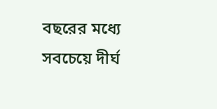বছরের মধ্যে সবচেয়ে দীর্ঘ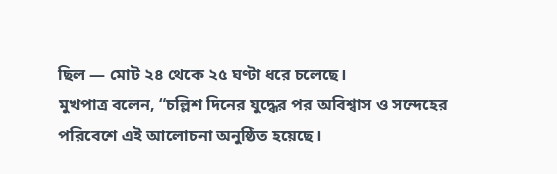ছিল — মোট ২৪ থেকে ২৫ ঘণ্টা ধরে চলেছে।
মুখপাত্র বলেন, “চল্লিশ দিনের যুদ্ধের পর অবিশ্বাস ও সন্দেহের পরিবেশে এই আলোচনা অনুষ্ঠিত হয়েছে।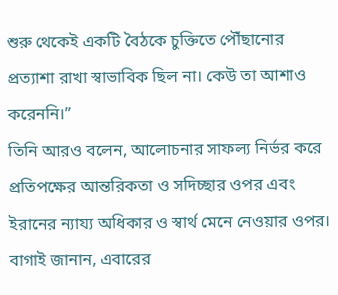শুরু থেকেই একটি বৈঠকে চুক্তিতে পৌঁছানোর প্রত্যাশা রাখা স্বাভাবিক ছিল না। কেউ তা আশাও করেননি।”
তিনি আরও বলেন, আলোচনার সাফল্য নির্ভর করে প্রতিপক্ষের আন্তরিকতা ও সদিচ্ছার ওপর এবং ইরানের ন্যায্য অধিকার ও স্বার্থ মেনে নেওয়ার ওপর।
বাগাই জানান, এবারের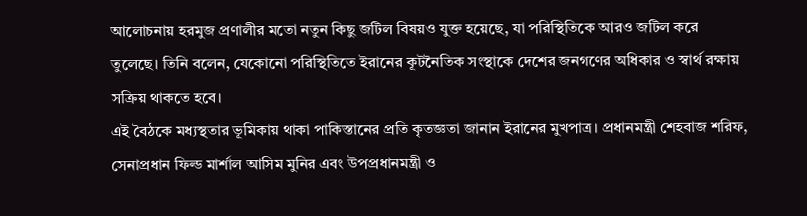আলোচনায় হরমুজ প্রণালীর মতো নতুন কিছু জটিল বিষয়ও যুক্ত হয়েছে, যা পরিস্থিতিকে আরও জটিল করে তুলেছে। তিনি বলেন, যেকোনো পরিস্থিতিতে ইরানের কূটনৈতিক সংস্থাকে দেশের জনগণের অধিকার ও স্বার্থ রক্ষায় সক্রিয় থাকতে হবে।
এই বৈঠকে মধ্যস্থতার ভূমিকায় থাকা পাকিস্তানের প্রতি কৃতজ্ঞতা জানান ইরানের মুখপাত্র। প্রধানমন্ত্রী শেহবাজ শরিফ, সেনাপ্রধান ফিল্ড মার্শাল আসিম মুনির এবং উপপ্রধানমন্ত্রী ও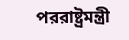পররাষ্ট্রমন্ত্রী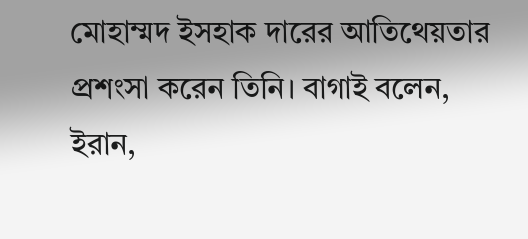মোহাম্মদ ইসহাক দারের আতিথেয়তার প্রশংসা করেন তিনি। বাগাই বলেন, ইরান,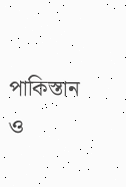পাকিস্তান ও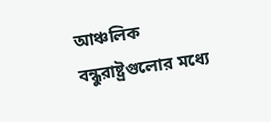আঞ্চলিক বন্ধুরাষ্ট্রগুলোর মধ্যে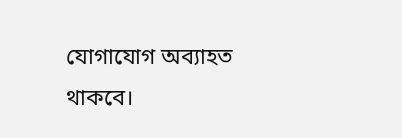যোগাযোগ অব্যাহত থাকবে।